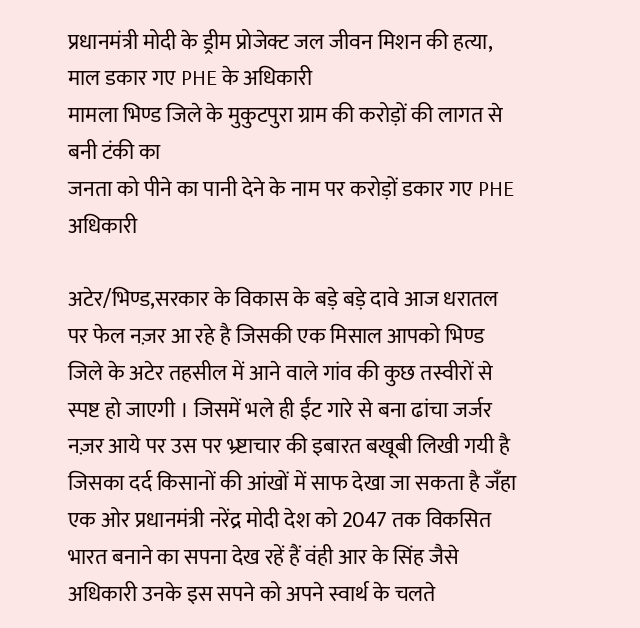प्रधानमंत्री मोदी के ड्रीम प्रोजेक्ट जल जीवन मिशन की हत्या, माल डकार गए PHE के अधिकारी
मामला भिण्ड जिले के मुकुटपुरा ग्राम की करोड़ों की लागत से बनी टंकी का
जनता को पीने का पानी देने के नाम पर करोड़ों डकार गए PHE अधिकारी

अटेर/भिण्ड,सरकार के विकास के बड़े बड़े दावे आज धरातल पर फेल नज़र आ रहे है जिसकी एक मिसाल आपको भिण्ड जिले के अटेर तहसील में आने वाले गांव की कुछ तस्वीरों से स्पष्ट हो जाएगी । जिसमें भले ही ईंट गारे से बना ढांचा जर्जर नज़र आये पर उस पर भ्र्ष्टाचार की इबारत बखूबी लिखी गयी है जिसका दर्द किसानों की आंखों में साफ देखा जा सकता है जँहा एक ओर प्रधानमंत्री नरेंद्र मोदी देश को 2047 तक विकसित भारत बनाने का सपना देख रहें हैं वंही आर के सिंह जैसे अधिकारी उनके इस सपने को अपने स्वार्थ के चलते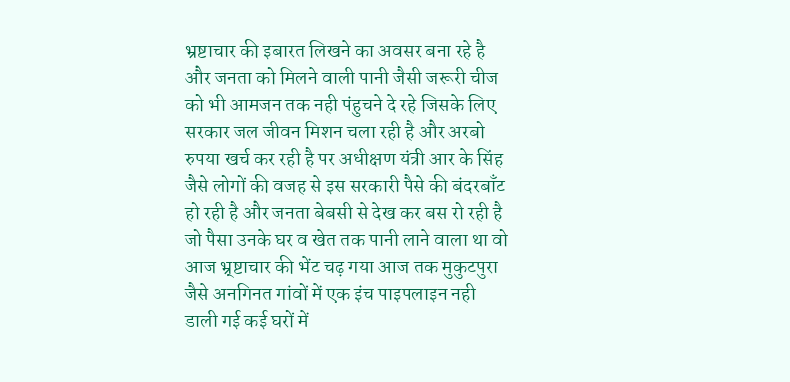भ्रष्टाचार की इबारत लिखने का अवसर बना रहे है और जनता को मिलने वाली पानी जैसी जरूरी चीज को भी आमजन तक नही पंहुचने दे रहे जिसके लिए सरकार जल जीवन मिशन चला रही है और अरबो रुपया खर्च कर रही है पर अधीक्षण यंत्री आर के सिंह जैसे लोगों की वजह से इस सरकारी पैसे की बंदरबाँट हो रही है और जनता बेबसी से देख कर बस रो रही है जो पैसा उनके घर व खेत तक पानी लाने वाला था वो आज भ्र्ष्टाचार की भेंट चढ़ गया आज तक मुकुटपुरा जैसे अनगिनत गांवों में एक इंच पाइपलाइन नही डाली गई कई घरों में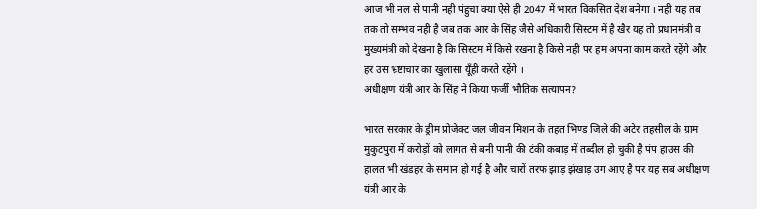आज भी नल से पानी नही पंहुचा क्या ऐसे ही 2047 में भारत विकसित देश बनेगा । नही यह तब तक तो सम्भव नही है जब तक आर के सिंह जैसे अधिकारी सिस्टम में है खैर यह तो प्रधानमंत्री व मुख्यमंत्री को देखना है कि सिस्टम में किसे रखना है किसे नही पर हम अपना काम करते रहेंगे और हर उस भ्र्ष्टाचार का खुलासा यूँही करते रहेंगे ।
अधीक्षण यंत्री आर के सिंह ने किया फर्जी भौतिक सत्यापन?

भारत सरकार के ड्रीम प्रोजेक्ट जल जीवन मिशन के तहत भिण्ड जिले की अटेर तहसील के ग्राम मुकुटपुरा में करोड़ों को लागत से बनी पानी की टंकी कबाड़ में तब्दील हो चुकी है पंप हाउस की हालत भी खंडहर के समान हो गई है और चारों तरफ झाड़ झंखाड़ उग आए है पर यह सब अधीक्षण यंत्री आर के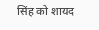सिंह को शायद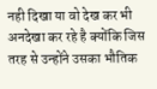नही दिखा या वो देख कर भी अनदेखा कर रहे है क्योंकि जिस तरह से उन्होंने उसका भौतिक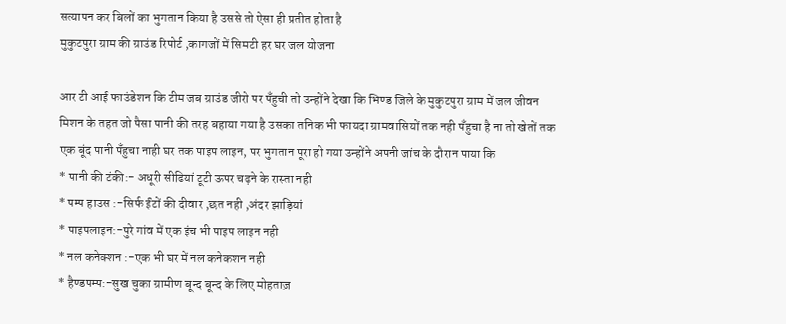सत्यापन कर बिलों का भुगतान किया है उससे तो ऐसा ही प्रतीत होता है
मुकुटपुरा ग्राम की ग्राउंड रिपोर्ट ,कागजों में सिमटी हर घर जल योजना

आर टी आई फाउंडेशन कि टीम जब ग्राउंड जीरो पर पँहुची तो उन्होंने देखा कि भिण्ड जिले के मुकुटपुरा ग्राम में जल जीवन मिशन के तहत जो पैसा पानी की तरह बहाया गया है उसका तनिक भी फायदा ग्रामवासियों तक नही पँहुचा है ना तो खेतों तक एक बूंद पानी पँहुचा नाही घर तक पाइप लाइन, पर भुगतान पूरा हो गया उन्होंने अपनी जांच के दौरान पाया कि
* पानी की टंकी:- अधूरी सीढियां टूटी ऊपर चढ़ने के रास्ता नही
* पम्प हाउस :-सिर्फ ईंटों की दीवार ,छत नही ,अंदर झाड़ियां
* पाइपलाइन:-पुरे गांव में एक इंच भी पाइप लाइन नही
* नल कनेक्शन :-एक भी घर में नल कनेकशन नही
* हैण्डपम्प:-सुख चुका ग्रामीण बून्द बून्द के लिए मोहताज़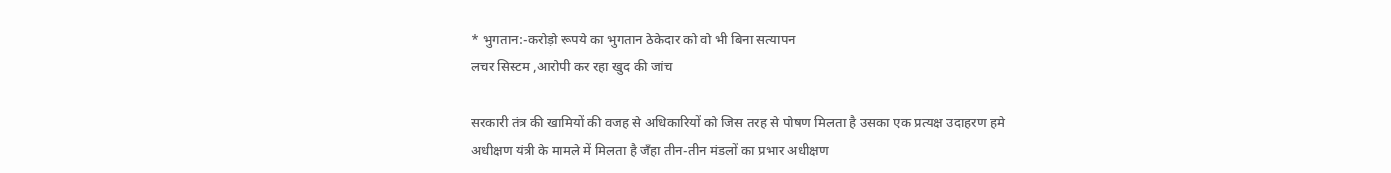* भुगतान:-करोड़ो रूपये का भुगतान ठेकेदार को वो भी बिना सत्यापन
लचर सिस्टम ,आरोपी कर रहा खुद की जांच

सरकारी तंत्र की खामियों की वजह से अधिकारियों को जिस तरह से पोषण मिलता है उसका एक प्रत्यक्ष उदाहरण हमे अधीक्षण यंत्री के मामले में मिलता है जँहा तीन-तीन मंडलों का प्रभार अधीक्षण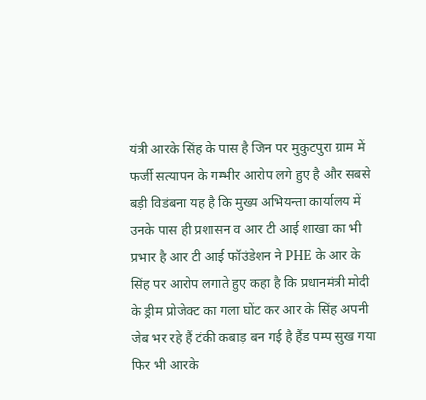यंत्री आरके सिंह के पास है जिन पर मुकुटपुरा ग्राम में फर्जी सत्यापन के गम्भीर आरोप लगे हुए है और सबसे बड़ी विडंबना यह है कि मुख्य अभियन्ता कार्यालय में उनके पास ही प्रशासन व आर टी आई शाखा का भी प्रभार है आर टी आई फॉउंडेशन ने PHE के आर के सिंह पर आरोप लगाते हुए कहा है कि प्रधानमंत्री मोदी के ड्रीम प्रोजेक्ट का गला घोंट कर आर के सिंह अपनी जेब भर रहे हैं टंकी कबाड़ बन गई है हैंड पम्प सुख गया फिर भी आरके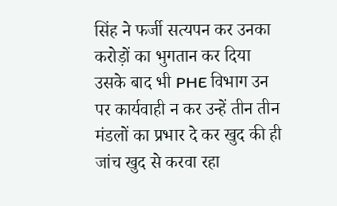सिंह ने फर्जी सत्यपन कर उनका करोड़ों का भुगतान कर दिया उसके बाद भी PHE विभाग उन पर कार्यवाही न कर उन्हें तीन तीन मंडलों का प्रभार दे कर खुद की ही जांच खुद से करवा रहा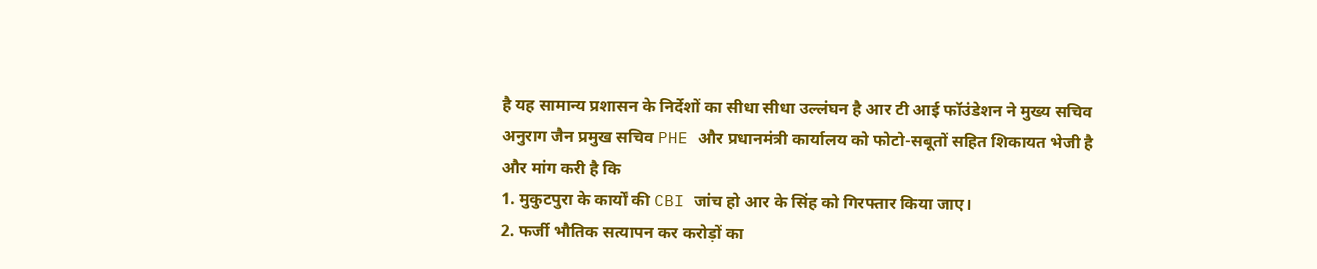है यह सामान्य प्रशासन के निर्देशों का सीधा सीधा उल्लंघन है आर टी आई फॉउंडेशन ने मुख्य सचिव अनुराग जैन प्रमुख सचिव PHE और प्रधानमंत्री कार्यालय को फोटो-सबूतों सहित शिकायत भेजी है और मांग करी है कि
1. मुकुटपुरा के कार्यों की CBI जांच हो आर के सिंह को गिरफ्तार किया जाए।
2. फर्जी भौतिक सत्यापन कर करोड़ों का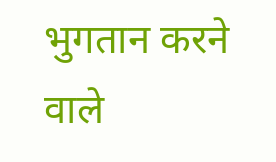भुगतान करने वाले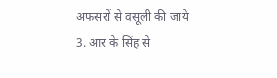अफसरों से वसूली की जाये
3. आर के सिंह से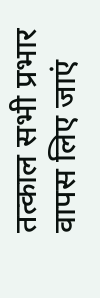तत्काल सभी प्रभार वापस लिए जाएं